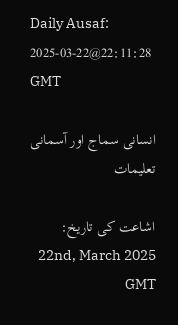Daily Ausaf:
2025-03-22@22:11:28 GMT

انسانی سماج اور آسمانی تعلیمات

اشاعت کی تاریخ: 22nd, March 2025 GMT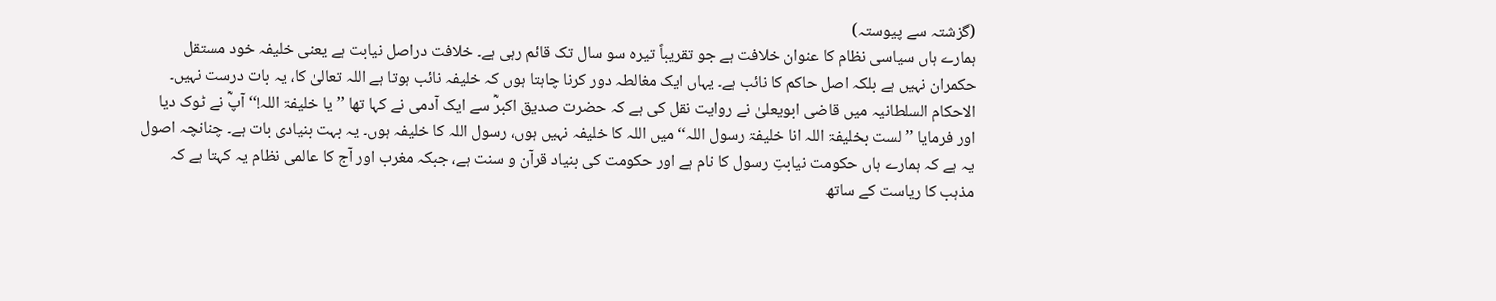(گزشتہ سے پیوستہ)
ہمارے ہاں سیاسی نظام کا عنوان خلافت ہے جو تقریباً‌ تیرہ سو سال تک قائم رہی ہے۔ خلافت دراصل نیابت ہے یعنی خلیفہ خود مستقل حکمران نہیں ہے بلکہ اصل حاکم کا نائب ہے۔ یہاں ایک مغالطہ دور کرنا چاہتا ہوں کہ خلیفہ نائب ہوتا ہے اللہ تعالیٰ کا، یہ بات درست نہیں۔ الاحکام السلطانیہ میں قاضی ابویعلیٰ نے روایت نقل کی ہے کہ حضرت صدیق اکبرؓ سے ایک آدمی نے کہا تھا ’’ یا خلیفۃ اللہ!‘‘ آپؓ نے ٹوک دیا اور فرمایا ’’لست بخلیفۃ اللہ انا خلیفۃ رسول اللہ‘‘ میں اللہ کا خلیفہ نہیں ہوں، رسول اللہ کا خلیفہ ہوں۔ یہ بہت بنیادی بات ہے۔ چنانچہ اصول یہ ہے کہ ہمارے ہاں حکومت نیابتِ رسول کا نام ہے اور حکومت کی بنیاد قرآن و سنت ہے، جبکہ مغرب اور آج کا عالمی نظام یہ کہتا ہے کہ مذہب کا ریاست کے ساتھ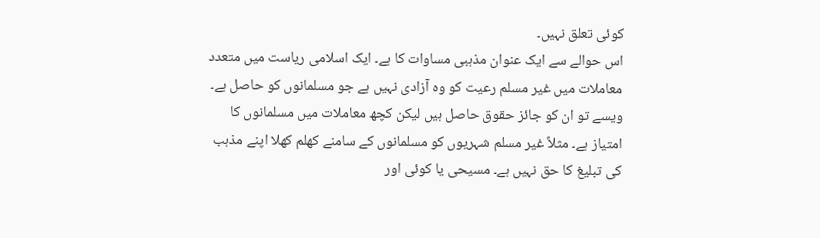کوئی تعلق نہیں۔
اس حوالے سے ایک عنوان مذہبی مساوات کا ہے۔ ایک اسلامی ریاست میں متعدد معاملات میں غیر مسلم رعیت کو وہ آزادی نہیں ہے جو مسلمانوں کو حاصل ہے۔ ویسے تو ان کو جائز حقوق حاصل ہیں لیکن کچھ معاملات میں مسلمانوں کا امتیاز ہے۔ مثلاً‌ غیر مسلم شہریوں کو مسلمانوں کے سامنے کھلم کھلا اپنے مذہب کی تبلیغ کا حق نہیں ہے۔ مسیحی یا کوئی اور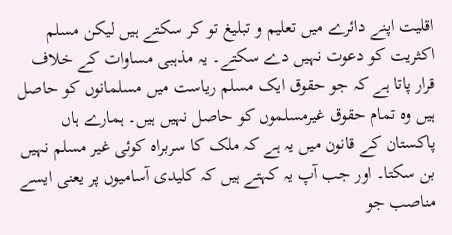اقلیت اپنے دائرے میں تعلیم و تبلیغ تو کر سکتے ہیں لیکن مسلم اکثریت کو دعوت نہیں دے سکتے۔ یہ مذہبی مساوات کے خلاف قرار پاتا ہے کہ جو حقوق ایک مسلم ریاست میں مسلمانوں کو حاصل ہیں وہ تمام حقوق غیرمسلموں کو حاصل نہیں ہیں۔ ہمارے ہاں پاکستان کے قانون میں یہ ہے کہ ملک کا سربراہ کوئی غیر مسلم نہیں بن سکتا۔ اور جب آپ یہ کہتے ہیں کہ کلیدی آسامیوں پر یعنی ایسے مناصب جو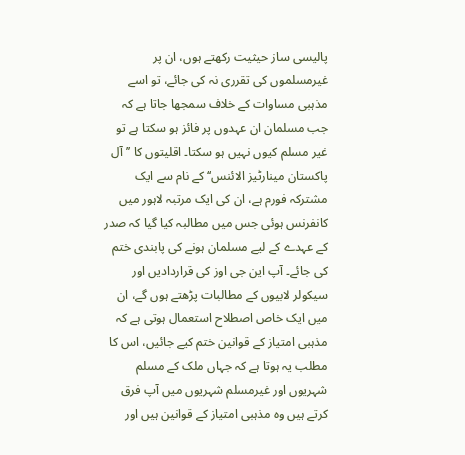پالیسی ساز حیثیت رکھتے ہوں، ان پر غیرمسلموں کی تقرری نہ کی جائے، تو اسے مذہبی مساوات کے خلاف سمجھا جاتا ہے کہ جب مسلمان ان عہدوں پر فائز ہو سکتا ہے تو غیر مسلم کیوں نہیں ہو سکتا۔ اقلیتوں کا ’’آل پاکستان مینارٹیز الائنس‘‘ کے نام سے ایک مشترکہ فورم ہے، ان کی ایک مرتبہ لاہور میں کانفرنس ہوئی جس میں مطالبہ کیا گیا کہ صدر کے عہدے کے لیے مسلمان ہونے کی پابندی ختم کی جائے۔ آپ این جی اوز کی قراردادیں اور سیکولر لابیوں کے مطالبات پڑھتے ہوں گے، ان میں ایک خاص اصطلاح استعمال ہوتی ہے کہ مذہبی امتیاز کے قوانین ختم کیے جائیں، اس کا مطلب یہ ہوتا ہے کہ جہاں ملک کے مسلم شہریوں اور غیرمسلم شہریوں میں آپ فرق کرتے ہیں وہ مذہبی امتیاز کے قوانین ہیں اور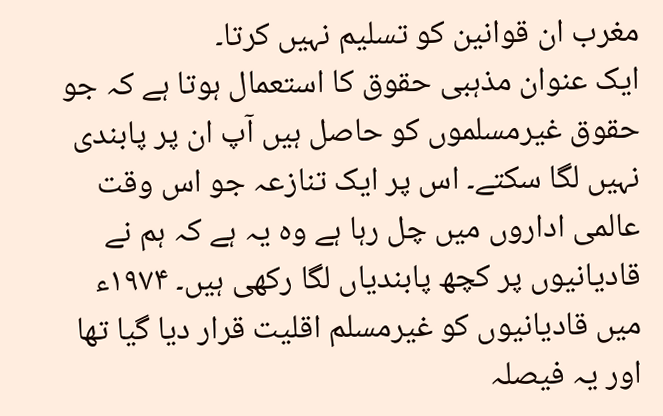مغرب ان قوانین کو تسلیم نہیں کرتا۔
ایک عنوان مذہبی حقوق کا استعمال ہوتا ہے کہ جو حقوق غیرمسلموں کو حاصل ہیں آپ ان پر پابندی نہیں لگا سکتے۔ اس پر ایک تنازعہ جو اس وقت عالمی اداروں میں چل رہا ہے وہ یہ ہے کہ ہم نے قادیانیوں پر کچھ پابندیاں لگا رکھی ہیں۔ ۱۹۷۴ء میں قادیانیوں کو غیرمسلم اقلیت قرار دیا گیا تھا اور یہ فیصلہ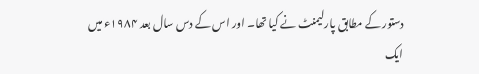دستور کے مطابق پارلیمنٹ نے کیا تھا۔ اور اس کے دس سال بعد ۱۹۸۴ء میں ایک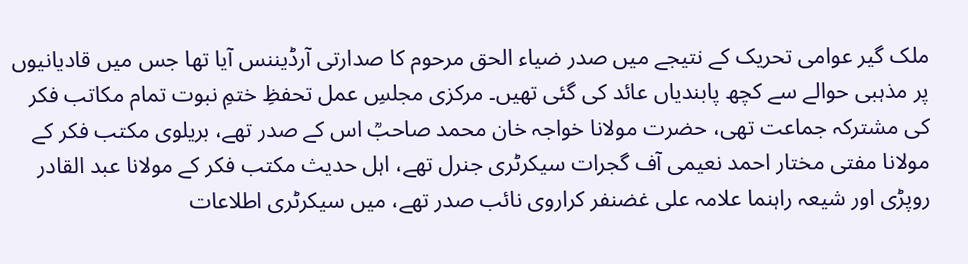ملک گیر عوامی تحریک کے نتیجے میں صدر ضیاء الحق مرحوم کا صدارتی آرڈیننس آیا تھا جس میں قادیانیوں پر مذہبی حوالے سے کچھ پابندیاں عائد کی گئی تھیں۔ مرکزی مجلسِ عمل تحفظِ ختمِ نبوت تمام مکاتب فکر کی مشترکہ جماعت تھی، حضرت مولانا خواجہ خان محمد صاحبؒ اس کے صدر تھے، بریلوی مکتب فکر کے مولانا مفتی مختار احمد نعیمی آف گجرات سیکرٹری جنرل تھے، اہل حدیث مکتب فکر کے مولانا عبد القادر روپڑی اور شیعہ راہنما علامہ علی غضنفر کراروی نائب صدر تھے، میں سیکرٹری اطلاعات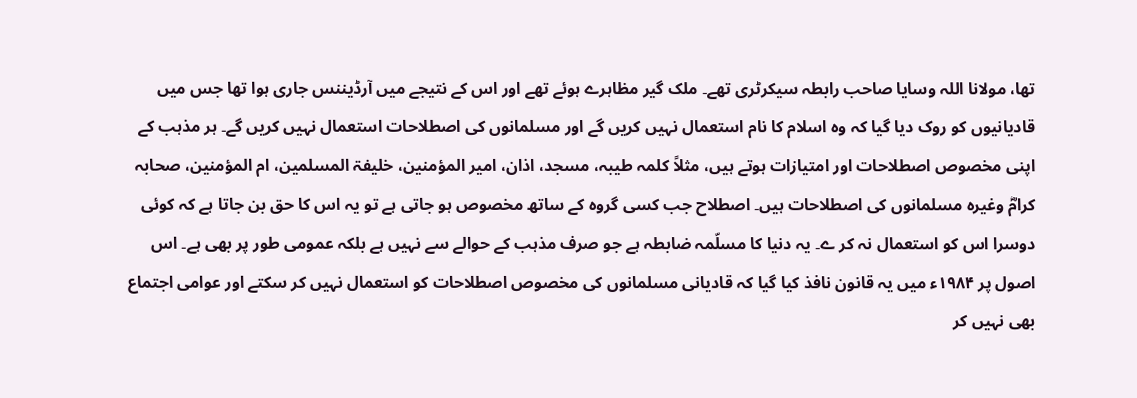تھا، مولانا اللہ وسایا صاحب رابطہ سیکرٹری تھے۔ ملک گیر مظاہرے ہوئے تھے اور اس کے نتیجے میں آرڈیننس جاری ہوا تھا جس میں قادیانیوں کو روک دیا گیا کہ وہ اسلام کا نام استعمال نہیں کریں گے اور مسلمانوں کی اصطلاحات استعمال نہیں کریں گے۔ ہر مذہب کے اپنی مخصوص اصطلاحات اور امتیازات ہوتے ہیں، مثلاً کلمہ طیبہ، مسجد، اذان، امیر المؤمنین، خلیفۃ المسلمین، ام المؤمنین، صحابہ کرامؓ وغیرہ مسلمانوں کی اصطلاحات ہیں۔ اصطلاح جب کسی گروہ کے ساتھ مخصوص ہو جاتی ہے تو یہ اس کا حق بن جاتا ہے کہ کوئی دوسرا اس کو استعمال نہ کر ے۔ یہ دنیا کا مسلّمہ ضابطہ ہے جو صرف مذہب کے حوالے سے نہیں ہے بلکہ عمومی طور پر بھی ہے۔ اس اصول پر ۱۹۸۴ء میں یہ قانون نافذ کیا گیا کہ قادیانی مسلمانوں کی مخصوص اصطلاحات کو استعمال نہیں کر سکتے اور عوامی اجتماع بھی نہیں کر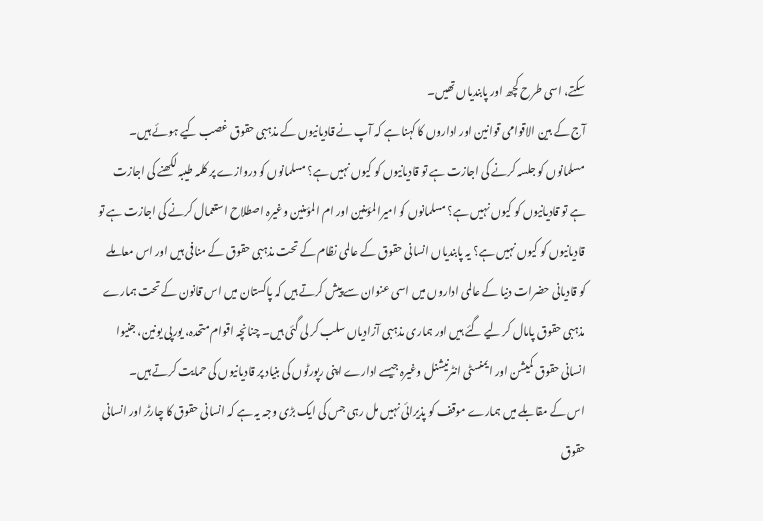سکتے، اسی طرح کچھ اور پابندیاں تھیں۔
آج کے بین الاقوامی قوانین اور اداروں کا کہنا ہے کہ آپ نے قادیانیوں کے مذہبی حقوق غصب کیے ہوئے ہیں۔ مسلمانوں کو جلسہ کرنے کی اجازت ہے تو قادیانیوں کو کیوں نہیں ہے؟ مسلمانوں کو دروازے پر کلمہ طیبہ لکھنے کی اجازت ہے تو قادیانیوں کو کیوں نہیں ہے؟ مسلمانوں کو امیرالمؤمنین اور ام المؤمنین وغیرہ اصطلاح استعمال کرنے کی اجازت ہے تو قادیانیوں کو کیوں نہیں ہے؟ یہ پابندیاں انسانی حقوق کے عالمی نظام کے تحت مذہبی حقوق کے منافی ہیں اور اس معاملے کو قادیانی حضرات دنیا کے عالمی اداروں میں اسی عنوان سے پیش کرتے ہیں کہ پاکستان میں اس قانون کے تحت ہمارے مذہبی حقوق پامال کر لیے گئے ہیں اور ہماری مذہبی آزادیاں سلب کر لی گئی ہیں۔ چنانچہ اقوام متحدہ، یورپی یونین، جنیوا انسانی حقوق کمیشن اور ایمنسٹی انٹرنیشنل وغیرہ جیسے ادارے اپنی رپورٹوں کی بنیاد پر قادیانیوں کی حمایت کرتے ہیں۔
اس کے مقابلے میں ہمارے موقف کو پذیرائی نہیں مل رہی جس کی ایک بڑی وجہ یہ ہے کہ انسانی حقوق کا چارٹر اور انسانی حقوق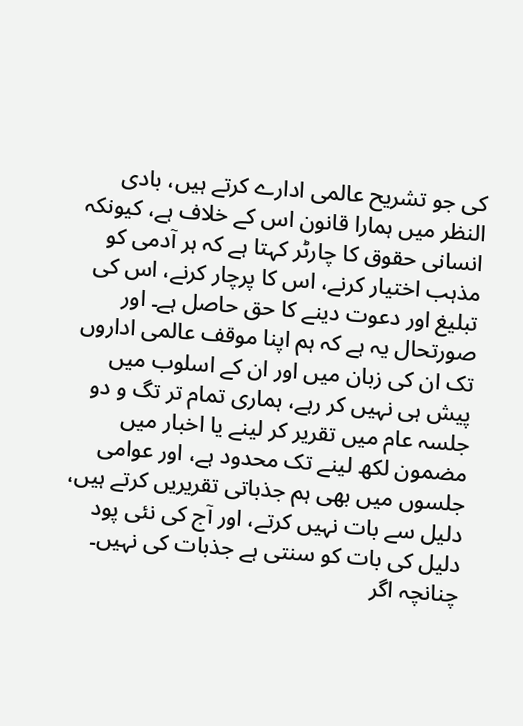کی جو تشریح عالمی ادارے کرتے ہیں، بادی النظر میں ہمارا قانون اس کے خلاف ہے، کیونکہ انسانی حقوق کا چارٹر کہتا ہے کہ ہر آدمی کو مذہب اختیار کرنے، اس کا پرچار کرنے، اس کی تبلیغ اور دعوت دینے کا حق حاصل ہے۔ اور صورتحال یہ ہے کہ ہم اپنا موقف عالمی اداروں تک ان کی زبان میں اور ان کے اسلوب میں پیش ہی نہیں کر رہے، ہماری تمام تر تگ و دو جلسہ عام میں تقریر کر لینے یا اخبار میں مضمون لکھ لینے تک محدود ہے، اور عوامی جلسوں میں بھی ہم جذباتی تقریریں کرتے ہیں، دلیل سے بات نہیں کرتے، اور آج کی نئی پود دلیل کی بات کو سنتی ہے جذبات کی نہیں۔ چنانچہ اگر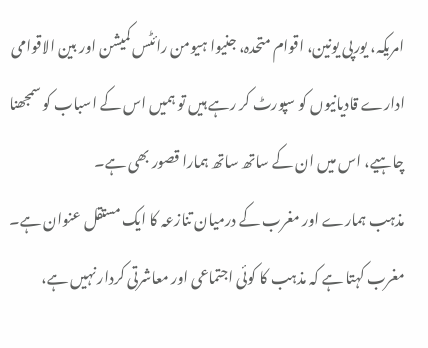امریکہ، یورپی یونین، اقوام متحدہ، جنیوا ہیومن رائٹس کمیشن اور بین الاقوامی ادارے قادیانیوں کو سپورٹ کر رہے ہیں تو ہمیں اس کے اسباب کو سمجھنا چاہیے، اس میں ان کے ساتھ ساتھ ہمارا قصور بھی ہے۔
مذہب ہمارے اور مغرب کے درمیان تنازعہ کا ایک مستقل عنوان ہے۔ مغرب کہتا ہے کہ مذہب کا کوئی اجتماعی اور معاشرتی کردار نہیں ہے،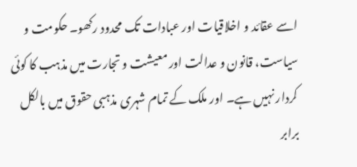اسے عقائد و اخلاقیات اور عبادات تک محدود رکھو۔ حکومت و سیاست، قانون و عدالت اور معیشت و تجارت میں مذہب کا کوئی کردار نہیں ہے۔ اور ملک کے تمام شہری مذہبی حقوق میں بالکل برابر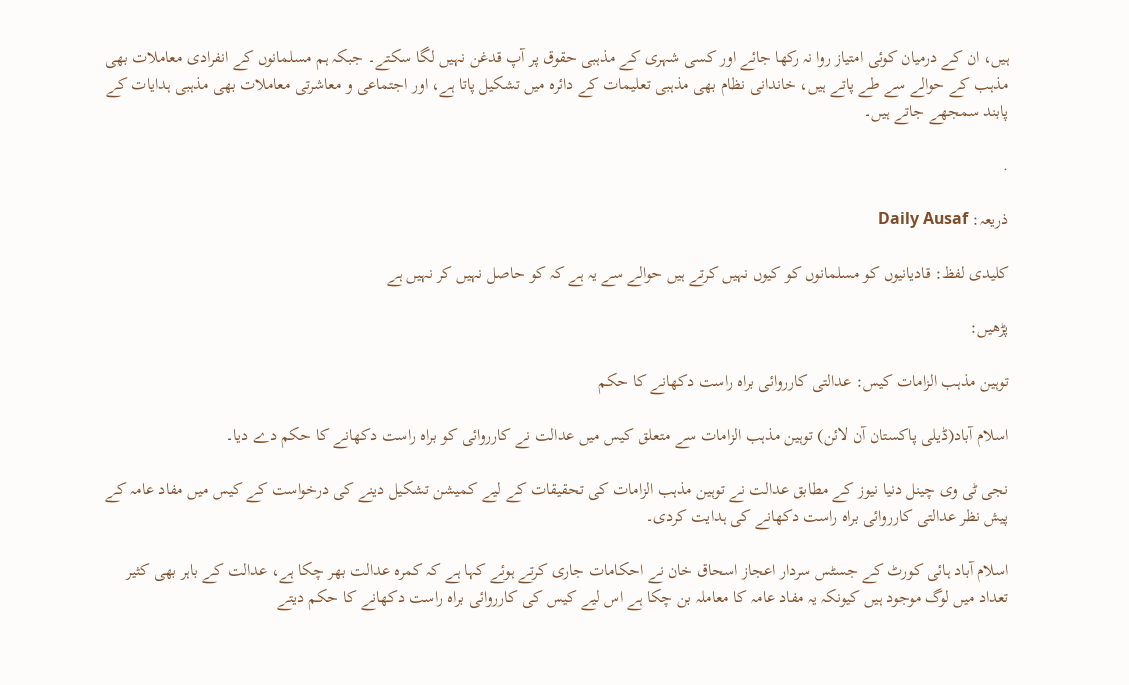ہیں، ان کے درمیان کوئی امتیاز روا نہ رکھا جائے اور کسی شہری کے مذہبی حقوق پر آپ قدغن نہیں لگا سکتے۔ جبکہ ہم مسلمانوں کے انفرادی معاملات بھی مذہب کے حوالے سے طے پاتے ہیں، خاندانی نظام بھی مذہبی تعلیمات کے دائرہ میں تشکیل پاتا ہے، اور اجتماعی و معاشرتی معاملات بھی مذہبی ہدایات کے پابند سمجھے جاتے ہیں۔

.

ذریعہ: Daily Ausaf

کلیدی لفظ: قادیانیوں کو مسلمانوں کو کیوں نہیں کرتے ہیں حوالے سے یہ ہے کہ کو حاصل نہیں کر نہیں ہے

پڑھیں:

توہین مذہب الزامات کیس: عدالتی کارروائی براہ راست دکھانے کا حکم

اسلام آباد(ڈیلی پاکستان آن لائن) توہین مذہب الزامات سے متعلق کیس میں عدالت نے کارروائی کو براہ راست دکھانے کا حکم دے دیا۔

نجی ٹی وی چینل دنیا نیوز کے مطابق عدالت نے توہین مذہب الزامات کی تحقیقات کے لیے کمیشن تشکیل دینے کی درخواست کے کیس میں مفاد عامہ کے پیش نظر عدالتی کارروائی براہ راست دکھانے کی ہدایت کردی۔

اسلام آباد ہائی کورٹ کے جسٹس سردار اعجاز اسحاق خان نے احکامات جاری کرتے ہوئے کہا ہے کہ کمرہ عدالت بھر چکا ہے، عدالت کے باہر بھی کثیر تعداد میں لوگ موجود ہیں کیونکہ یہ مفاد عامہ کا معاملہ بن چکا ہے اس لیے کیس کی کارروائی براہ راست دکھانے کا حکم دیتے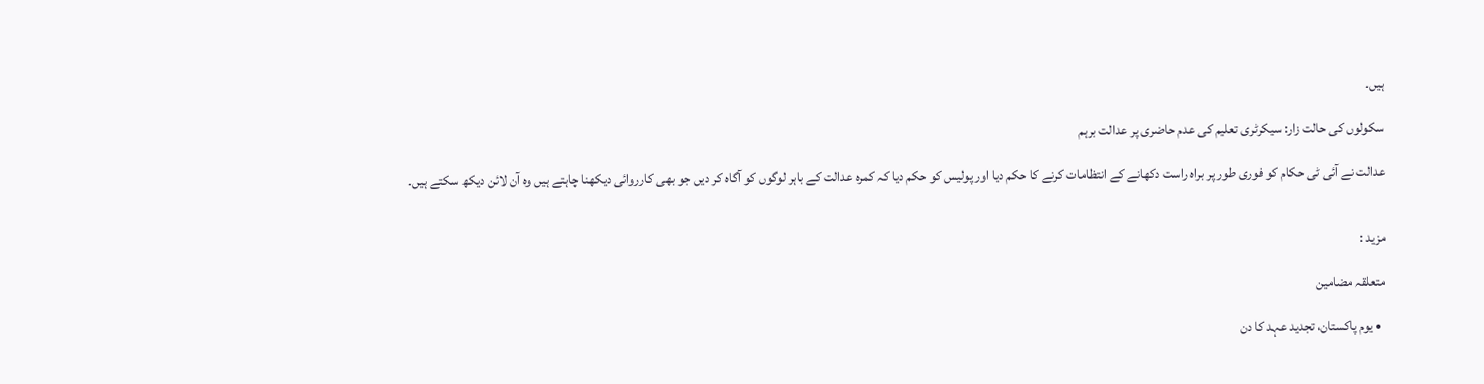ہیں۔

سکولوں کی حالت زار: سیکرٹری تعلیم کی عدم حاضری پر عدالت برہم

عدالت نے آئی ٹی حکام کو فوری طور پر براہ راست دکھانے کے انتظامات کرنے کا حکم دیا اور پولیس کو حکم دیا کہ کمرہ عدالت کے باہر لوگوں کو آگاہ کر دیں جو بھی کارروائی دیکھنا چاہتے ہیں وہ آن لائن دیکھ سکتے ہیں۔


مزید :

متعلقہ مضامین

  • یوم پاکستان، تجدید عہد کا دن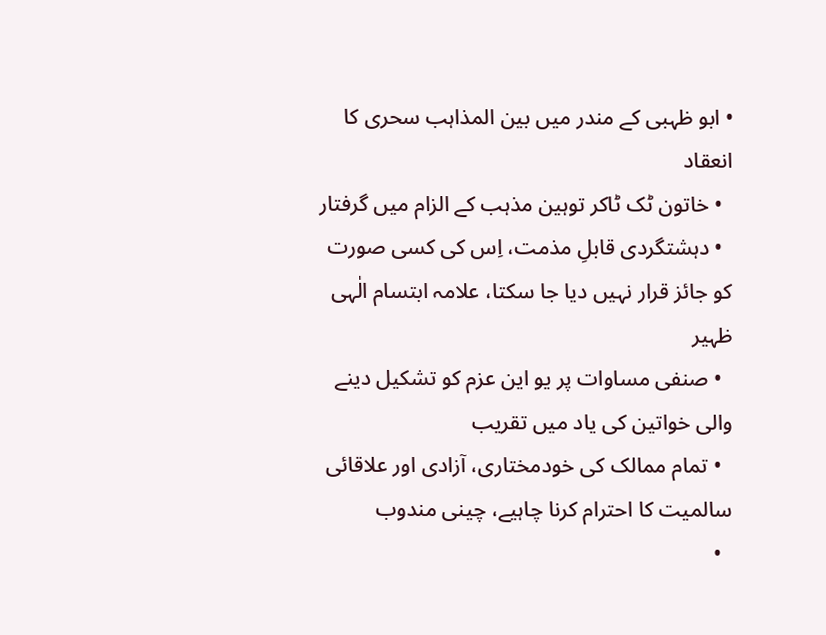• ابو ظہبی کے مندر میں بین المذاہب سحری کا انعقاد
  • خاتون ٹک ٹاکر توہین مذہب کے الزام میں گرفتار
  • دہشتگردی قابلِ مذمت، اِس کی کسی صورت کو جائز قرار نہیں دیا جا سکتا، علامہ ابتسام الٰہی ظہیر
  • صنفی مساوات پر یو این عزم کو تشکیل دینے والی خواتین کی یاد میں تقریب
  • تمام ممالک کی خودمختاری، آزادی اور علاقائی سالمیت کا احترام کرنا چاہیے، چینی مندوب
  •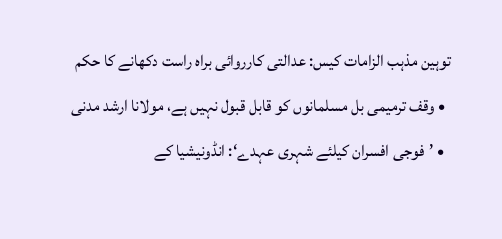توہین مذہب الزامات کیس: عدالتی کارروائی براہ راست دکھانے کا حکم
  • وقف ترمیمی بل مسلمانوں کو قابل قبول نہیں ہے، مولانا ارشد مدنی
  • ’فوجی افسران کیلئے شہری عہدے‘: انڈونیشیا کے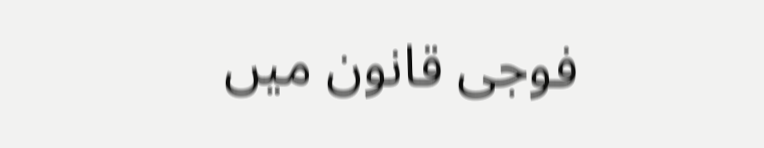فوجی قانون میں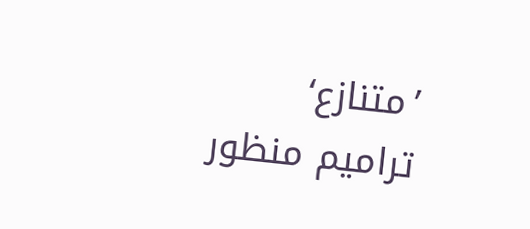’متنازع‘ ترامیم منظور